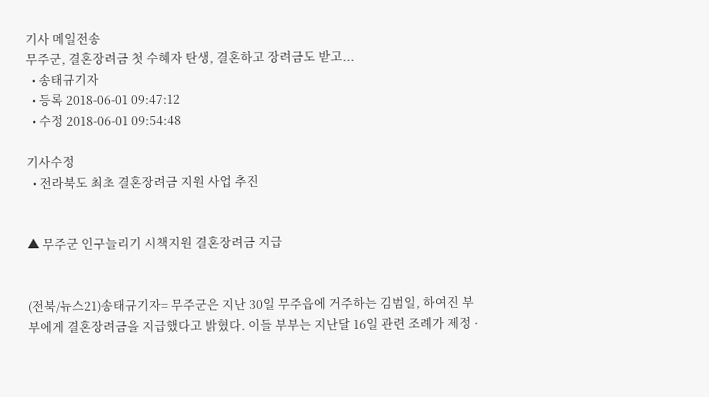기사 메일전송
무주군, 결혼장려금 첫 수혜자 탄생, 결혼하고 장려금도 받고...
  • 송태규기자
  • 등록 2018-06-01 09:47:12
  • 수정 2018-06-01 09:54:48

기사수정
  • 전라북도 최초 결혼장려금 지원 사업 추진


▲ 무주군 인구늘리기 시책지원 결혼장려금 지급


(전북/뉴스21)송태규기자= 무주군은 지난 30일 무주읍에 거주하는 김범일, 하여진 부부에게 결혼장려금을 지급했다고 밝혔다. 이들 부부는 지난달 16일 관련 조례가 제정 ·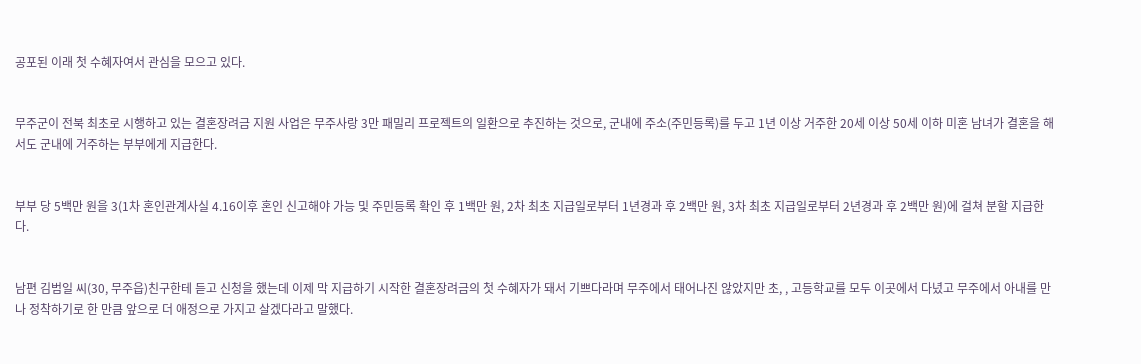공포된 이래 첫 수혜자여서 관심을 모으고 있다.


무주군이 전북 최초로 시행하고 있는 결혼장려금 지원 사업은 무주사랑 3만 패밀리 프로젝트의 일환으로 추진하는 것으로, 군내에 주소(주민등록)를 두고 1년 이상 거주한 20세 이상 50세 이하 미혼 남녀가 결혼을 해서도 군내에 거주하는 부부에게 지급한다.


부부 당 5백만 원을 3(1차 혼인관계사실 4.16이후 혼인 신고해야 가능 및 주민등록 확인 후 1백만 원, 2차 최초 지급일로부터 1년경과 후 2백만 원, 3차 최초 지급일로부터 2년경과 후 2백만 원)에 걸쳐 분할 지급한다.


남편 김범일 씨(30, 무주읍)친구한테 듣고 신청을 했는데 이제 막 지급하기 시작한 결혼장려금의 첫 수혜자가 돼서 기쁘다라며 무주에서 태어나진 않았지만 초, , 고등학교를 모두 이곳에서 다녔고 무주에서 아내를 만나 정착하기로 한 만큼 앞으로 더 애정으로 가지고 살겠다라고 말했다.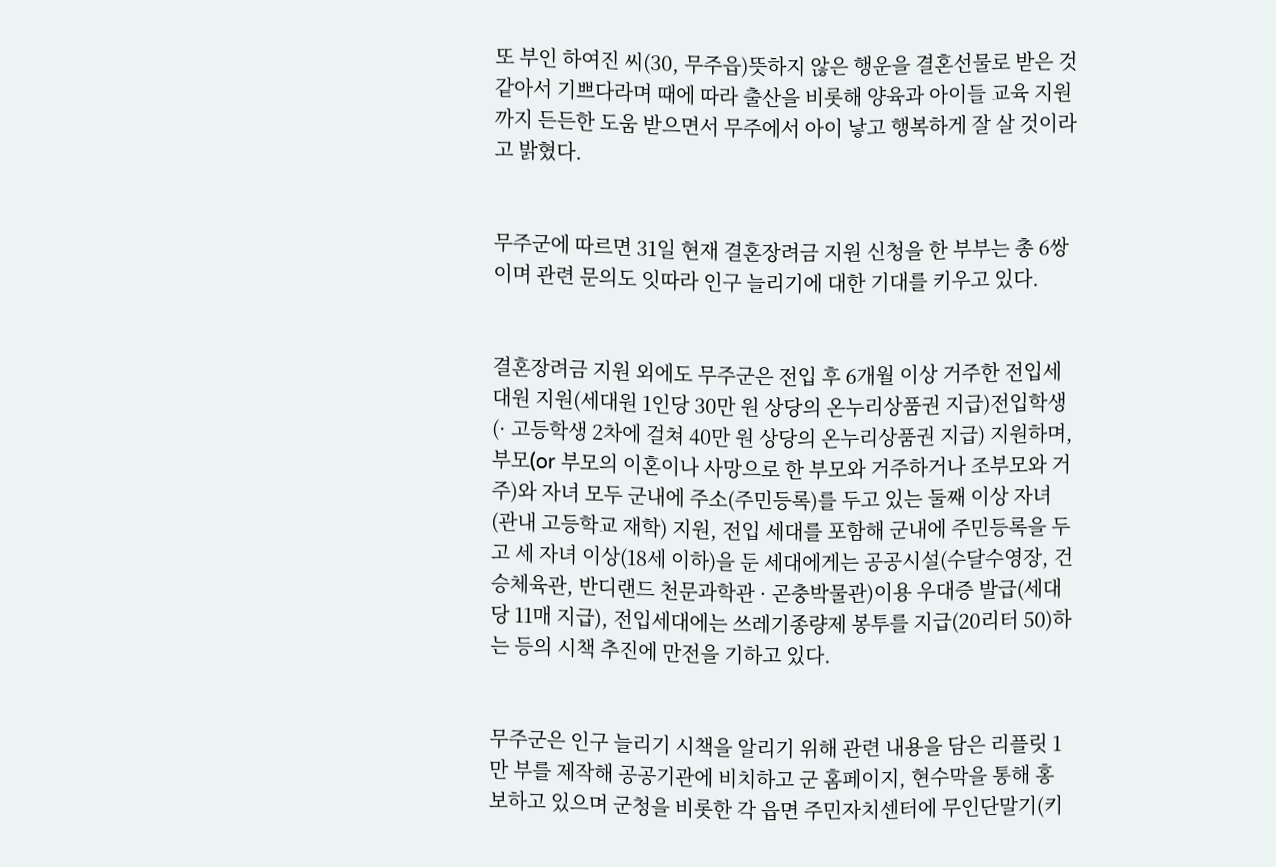또 부인 하여진 씨(30, 무주읍)뜻하지 않은 행운을 결혼선물로 받은 것 같아서 기쁘다라며 때에 따라 출산을 비롯해 양육과 아이들 교육 지원까지 든든한 도움 받으면서 무주에서 아이 낳고 행복하게 잘 살 것이라고 밝혔다.


무주군에 따르면 31일 현재 결혼장려금 지원 신청을 한 부부는 총 6쌍이며 관련 문의도 잇따라 인구 늘리기에 대한 기대를 키우고 있다.


결혼장려금 지원 외에도 무주군은 전입 후 6개월 이상 거주한 전입세대원 지원(세대원 1인당 30만 원 상당의 온누리상품권 지급)전입학생(· 고등학생 2차에 걸쳐 40만 원 상당의 온누리상품권 지급) 지원하며, 부모(or 부모의 이혼이나 사망으로 한 부모와 거주하거나 조부모와 거주)와 자녀 모두 군내에 주소(주민등록)를 두고 있는 둘째 이상 자녀(관내 고등학교 재학) 지원, 전입 세대를 포함해 군내에 주민등록을 두고 세 자녀 이상(18세 이하)을 둔 세대에게는 공공시설(수달수영장, 건승체육관, 반디랜드 천문과학관 · 곤충박물관)이용 우대증 발급(세대 당 11매 지급), 전입세대에는 쓰레기종량제 봉투를 지급(20리터 50)하는 등의 시책 추진에 만전을 기하고 있다.


무주군은 인구 늘리기 시책을 알리기 위해 관련 내용을 담은 리플릿 1만 부를 제작해 공공기관에 비치하고 군 홈페이지, 현수막을 통해 홍보하고 있으며 군청을 비롯한 각 읍면 주민자치센터에 무인단말기(키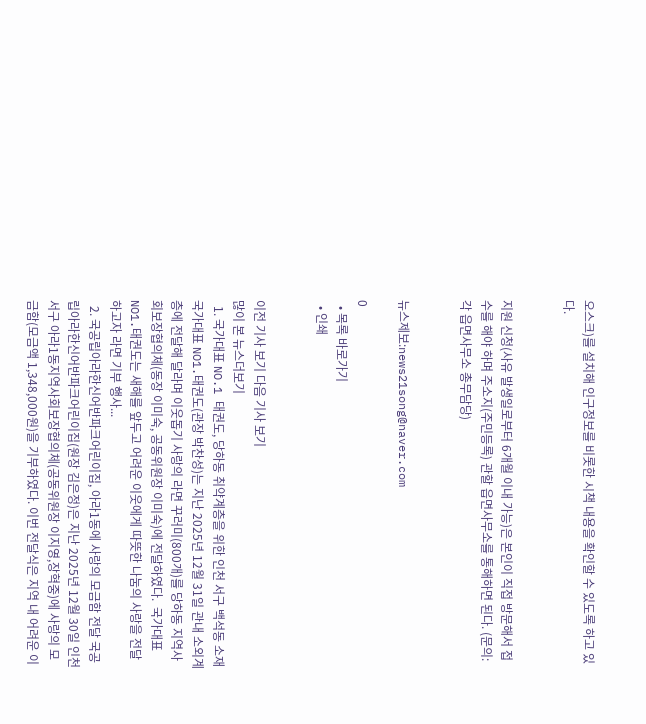오스크)를 설치해 인구정보를 비롯한 시책 내용을 확인할 수 있도록 하고 있다.


지원 신청(사유 발생일로부터 6개월 이내 가능)은 본인이 직접 방문해서 접수를 해야 하며 주소지(주민등록) 관할 읍면사무소를 통해하면 된다. (문의: 각 읍면사무소 총무담당)


뉴스제보:news21song@naver.com

0
  • 목록 바로가기
  • 인쇄


이전 기사 보기 다음 기사 보기
많이 본 뉴스더보기
  1. 국가대표 NO.1 태권도, 당하동 취약계층을 위한 인천 서구 백석동 소재 국가대표 NO1.태권도(관장 박찬성)는 지난 2025년 12월 31일 관내 소외계층에 전달해 달라며 이웃돕기 사랑의 라면 꾸러미(800개)를 당하동 지역사회보장협의체(동장 이미숙, 공동위원장 이미숙)에 전달하였다.  국가대표 NO1.태권도는 새해를 앞두고 어려운 이웃에게 따뜻한 나눔의 사랑을 전달하고자 라면 기부 행사...
  2. 국공립아라한신어반파크어린이집, 아라1동에 사랑의 모금함 전달 국공립아라한신어반파크어린이집(원장 김은정)은 지난 2025년 12월 30일 인천 서구 아라1동지역사회보장협의체(공동위원장 이지영,장혁중)에 사랑의 모금함(모금액 1,348,000원)을 기부하였다. 이번 전달식은 지역 내 어려운 이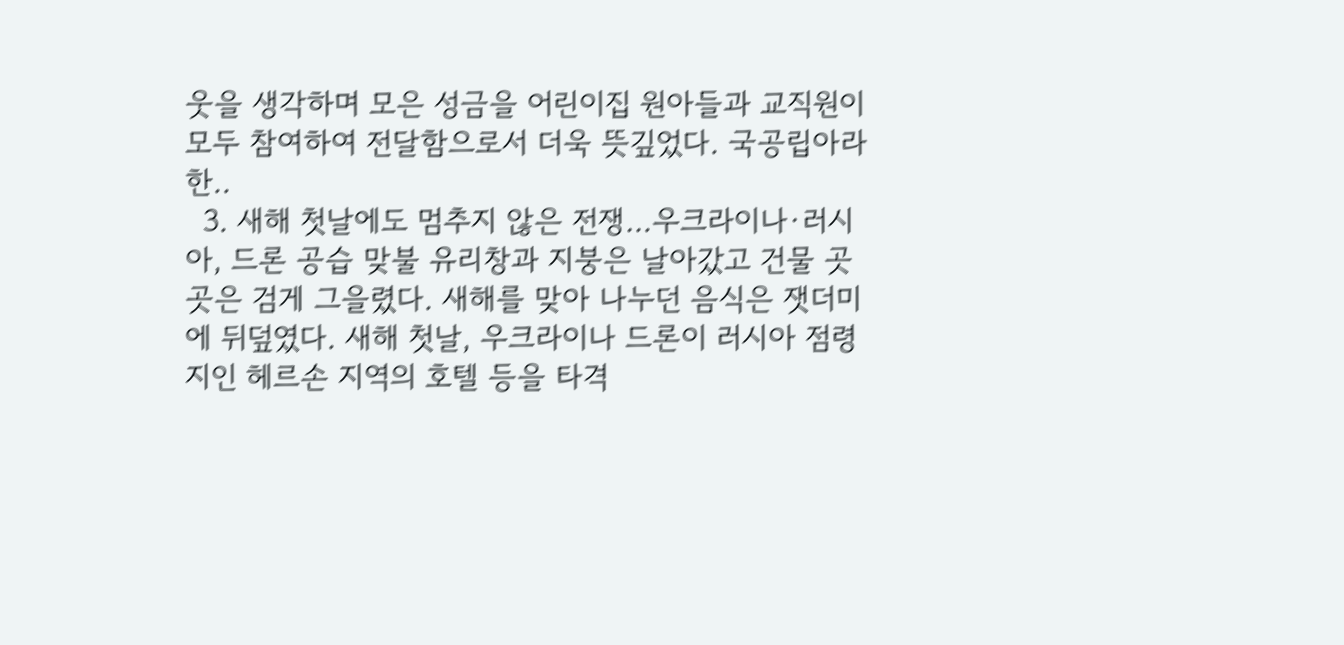웃을 생각하며 모은 성금을 어린이집 원아들과 교직원이 모두 참여하여 전달함으로서 더욱 뜻깊었다. 국공립아라한..
  3. 새해 첫날에도 멈추지 않은 전쟁…우크라이나·러시아, 드론 공습 맞불 유리창과 지붕은 날아갔고 건물 곳곳은 검게 그을렸다. 새해를 맞아 나누던 음식은 잿더미에 뒤덮였다. 새해 첫날, 우크라이나 드론이 러시아 점령지인 헤르손 지역의 호텔 등을 타격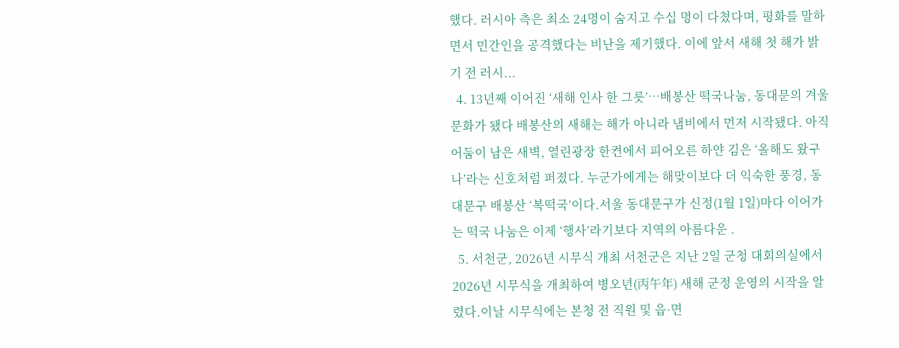했다. 러시아 측은 최소 24명이 숨지고 수십 명이 다쳤다며, 평화를 말하면서 민간인을 공격했다는 비난을 제기했다. 이에 앞서 새해 첫 해가 밝기 전 러시...
  4. 13년째 이어진 ‘새해 인사 한 그릇’…배봉산 떡국나눔, 동대문의 겨울 문화가 됐다 배봉산의 새해는 해가 아니라 냄비에서 먼저 시작됐다. 아직 어둠이 남은 새벽, 열린광장 한켠에서 피어오른 하얀 김은 ‘올해도 왔구나’라는 신호처럼 퍼졌다. 누군가에게는 해맞이보다 더 익숙한 풍경, 동대문구 배봉산 ‘복떡국’이다.서울 동대문구가 신정(1월 1일)마다 이어가는 떡국 나눔은 이제 ‘행사’라기보다 지역의 아름다운 .
  5. 서천군, 2026년 시무식 개최 서천군은 지난 2일 군청 대회의실에서 2026년 시무식을 개최하여 병오년(丙午年) 새해 군정 운영의 시작을 알렸다.이날 시무식에는 본청 전 직원 및 읍·면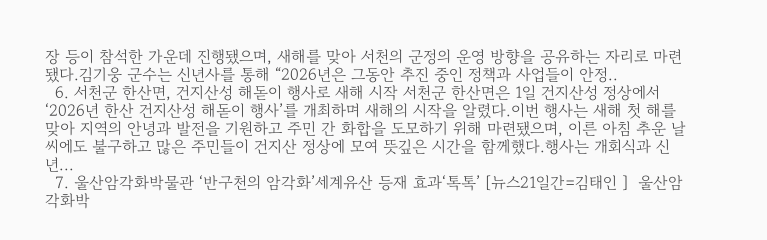장 등이 참석한 가운데 진행됐으며, 새해를 맞아 서천의 군정의 운영 방향을 공유하는 자리로 마련됐다.김기웅 군수는 신년사를 통해 “2026년은 그동안 추진 중인 정책과 사업들이 안정..
  6. 서천군 한산면, 건지산성 해돋이 행사로 새해 시작 서천군 한산면은 1일 건지산성 정상에서 ‘2026년 한산 건지산성 해돋이 행사’를 개최하며 새해의 시작을 알렸다.이번 행사는 새해 첫 해를 맞아 지역의 안녕과 발전을 기원하고 주민 간 화합을 도모하기 위해 마련됐으며, 이른 아침 추운 날씨에도 불구하고 많은 주민들이 건지산 정상에 모여 뜻깊은 시간을 함께했다.행사는 개회식과 신년...
  7. 울산암각화박물관 ‘반구천의 암각화’세계유산 등재 효과‘톡톡’ [뉴스21일간=김태인 ]  울산암각화박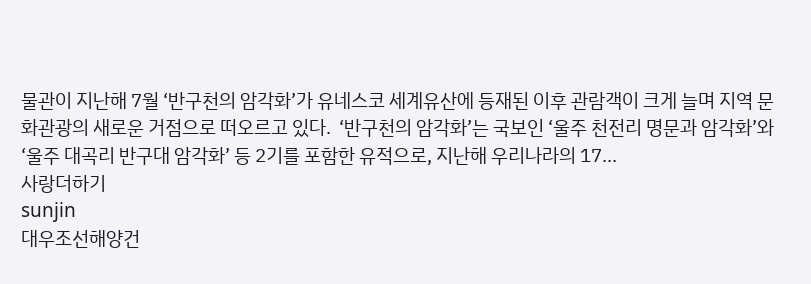물관이 지난해 7월 ‘반구천의 암각화’가 유네스코 세계유산에 등재된 이후 관람객이 크게 늘며 지역 문화관광의 새로운 거점으로 떠오르고 있다.  ‘반구천의 암각화’는 국보인 ‘울주 천전리 명문과 암각화’와 ‘울주 대곡리 반구대 암각화’ 등 2기를 포함한 유적으로, 지난해 우리나라의 17...
사랑더하기
sunjin
대우조선해양건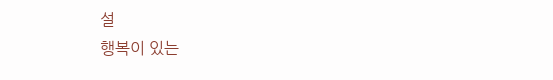설
행복이 있는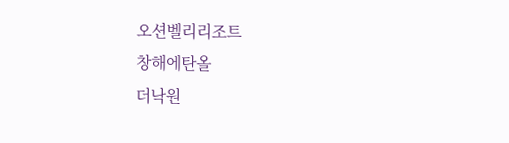오션벨리리조트
창해에탄올
더낙원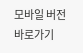모바일 버전 바로가기